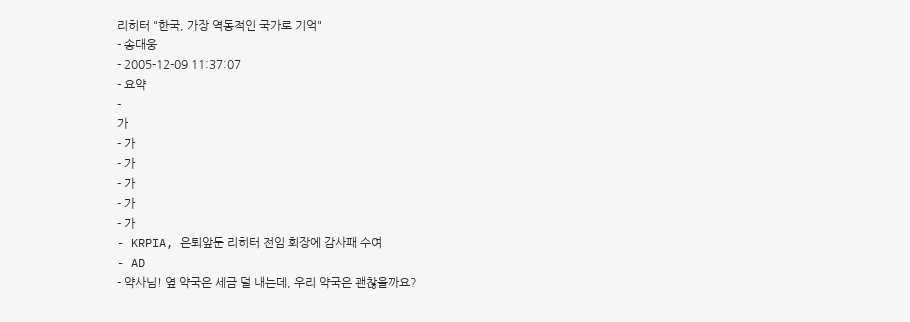리히터 "한국, 가장 역동적인 국가로 기억"
- 송대웅
- 2005-12-09 11:37:07
- 요약
-
가
- 가
- 가
- 가
- 가
- 가
- KRPIA, 은퇴앞둔 리히터 전임 회장에 감사패 수여
- AD
- 약사님! 옆 약국은 세금 덜 내는데, 우리 약국은 괜찮을까요?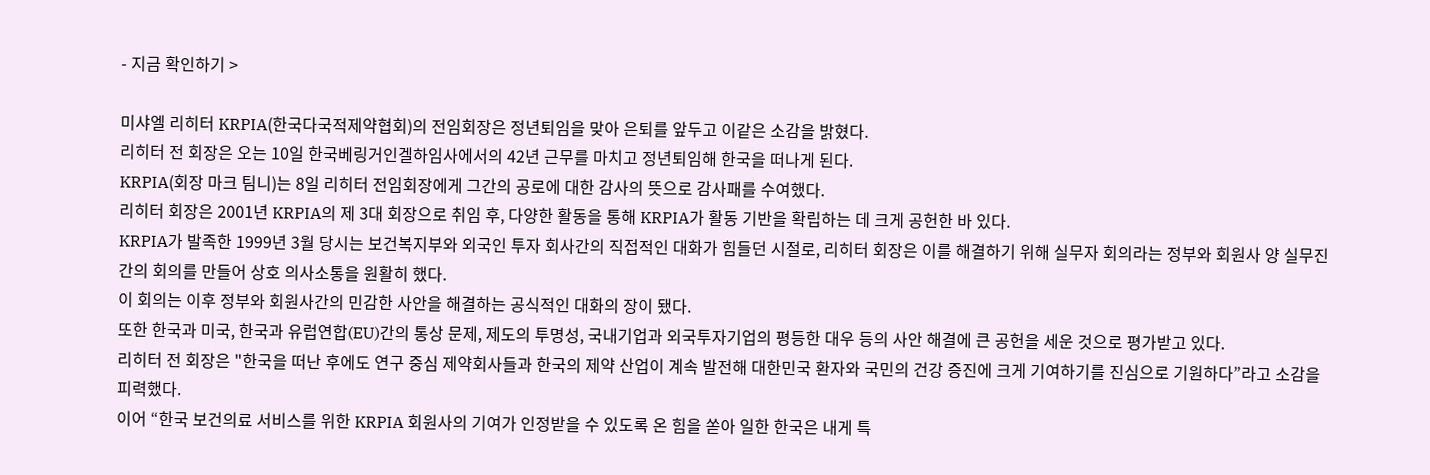- 지금 확인하기 >

미샤엘 리히터 KRPIA(한국다국적제약협회)의 전임회장은 정년퇴임을 맞아 은퇴를 앞두고 이같은 소감을 밝혔다.
리히터 전 회장은 오는 10일 한국베링거인겔하임사에서의 42년 근무를 마치고 정년퇴임해 한국을 떠나게 된다.
KRPIA(회장 마크 팀니)는 8일 리히터 전임회장에게 그간의 공로에 대한 감사의 뜻으로 감사패를 수여했다.
리히터 회장은 2001년 KRPIA의 제 3대 회장으로 취임 후, 다양한 활동을 통해 KRPIA가 활동 기반을 확립하는 데 크게 공헌한 바 있다.
KRPIA가 발족한 1999년 3월 당시는 보건복지부와 외국인 투자 회사간의 직접적인 대화가 힘들던 시절로, 리히터 회장은 이를 해결하기 위해 실무자 회의라는 정부와 회원사 양 실무진 간의 회의를 만들어 상호 의사소통을 원활히 했다.
이 회의는 이후 정부와 회원사간의 민감한 사안을 해결하는 공식적인 대화의 장이 됐다.
또한 한국과 미국, 한국과 유럽연합(EU)간의 통상 문제, 제도의 투명성, 국내기업과 외국투자기업의 평등한 대우 등의 사안 해결에 큰 공헌을 세운 것으로 평가받고 있다.
리히터 전 회장은 "한국을 떠난 후에도 연구 중심 제약회사들과 한국의 제약 산업이 계속 발전해 대한민국 환자와 국민의 건강 증진에 크게 기여하기를 진심으로 기원하다”라고 소감을 피력했다.
이어 “한국 보건의료 서비스를 위한 KRPIA 회원사의 기여가 인정받을 수 있도록 온 힘을 쏟아 일한 한국은 내게 특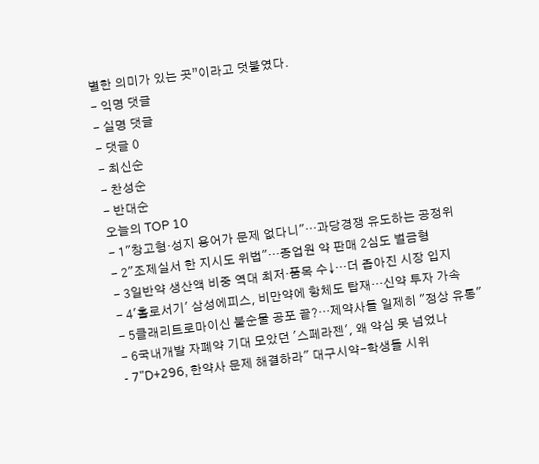별한 의미가 있는 곳”이라고 덧붙였다.
- 익명 댓글
- 실명 댓글
- 댓글 0
- 최신순
- 찬성순
- 반대순
오늘의 TOP 10
- 1"창고형·성지 용어가 문제 없다니"…과당경쟁 유도하는 공정위
- 2"조제실서 한 지시도 위법"…종업원 약 판매 2심도 벌금형
- 3일반약 생산액 비중 역대 최저·품목 수↓…더 좁아진 시장 입지
- 4'홀로서기' 삼성에피스, 비만약에 항체도 탑재…신약 투자 가속
- 5클래리트로마이신 불순물 공포 끝?…제약사들 일제히 "정상 유통"
- 6국내개발 자폐약 기대 모았던 '스페라젠', 왜 약심 못 넘었나
- 7"D+296, 한약사 문제 해결하라" 대구시약-학생들 시위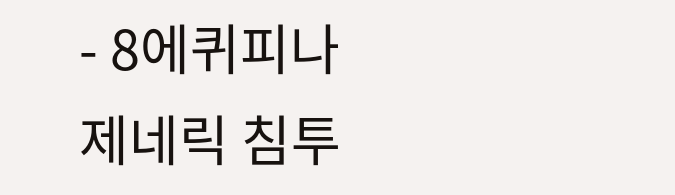- 8에퀴피나 제네릭 침투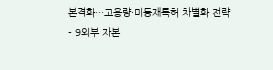본격화…고용량·미등재특허 차별화 전략
- 9외부 자본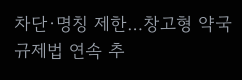차단·명칭 제한…창고형 약국 규제법 연속 추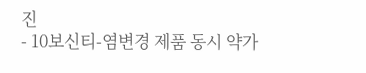진
- 10보신티-염변경 제품 동시 약가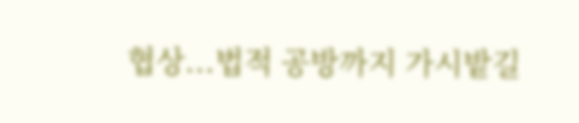협상...법적 공방까지 가시밭길